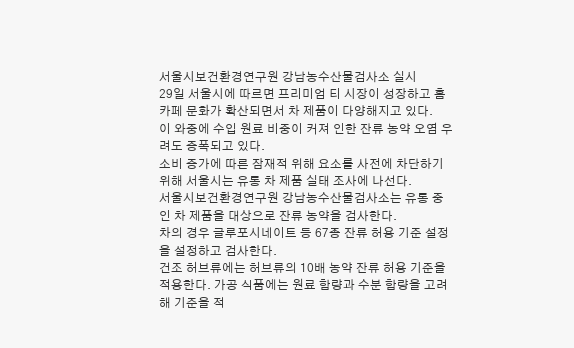서울시보건환경연구원 강남농수산물검사소 실시
29일 서울시에 따르면 프리미엄 티 시장이 성장하고 홈카페 문화가 확산되면서 차 제품이 다양해지고 있다.
이 와중에 수입 원료 비중이 커져 인한 잔류 농약 오염 우려도 증폭되고 있다.
소비 증가에 따른 잠재적 위해 요소를 사전에 차단하기 위해 서울시는 유통 차 제품 실태 조사에 나선다.
서울시보건환경연구원 강남농수산물검사소는 유통 중인 차 제품을 대상으로 잔류 농약을 검사한다.
차의 경우 글루포시네이트 등 67종 잔류 허용 기준 설정을 설정하고 검사한다.
건조 허브류에는 허브류의 10배 농약 잔류 허용 기준을 적용한다. 가공 식품에는 원료 함량과 수분 함량을 고려해 기준을 적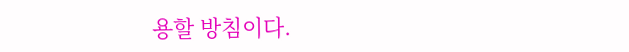용할 방침이다.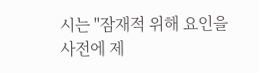시는 "잠재적 위해 요인을 사전에 제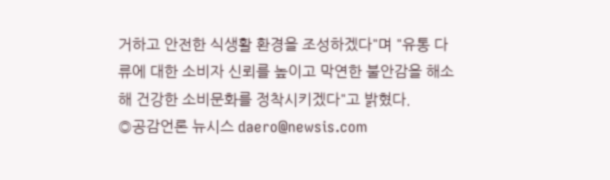거하고 안전한 식생활 환경을 조성하겠다"며 "유통 다류에 대한 소비자 신뢰를 높이고 막연한 불안감을 해소해 건강한 소비문화를 정착시키겠다"고 밝혔다.
◎공감언론 뉴시스 daero@newsis.com